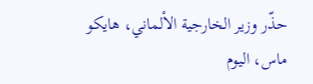حذّر وزير الخارجية الألماني، هايكو ماس، اليوم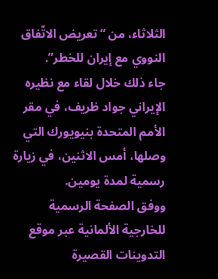الثلاثاء، من “تعريض الاتّفاق النووي مع إيران للخطر”.
جاء ذلك خلال لقاء مع نظيره الإيراني جواد ظريف، في مقر الأمم المتحدة بنيويورك التي وصلها، أمس الاثنين، في زيارة رسمية لمدة يومين.
ووفق الصفحة الرسمية للخارجية الألمانية عبر موقع التدوينات القصيرة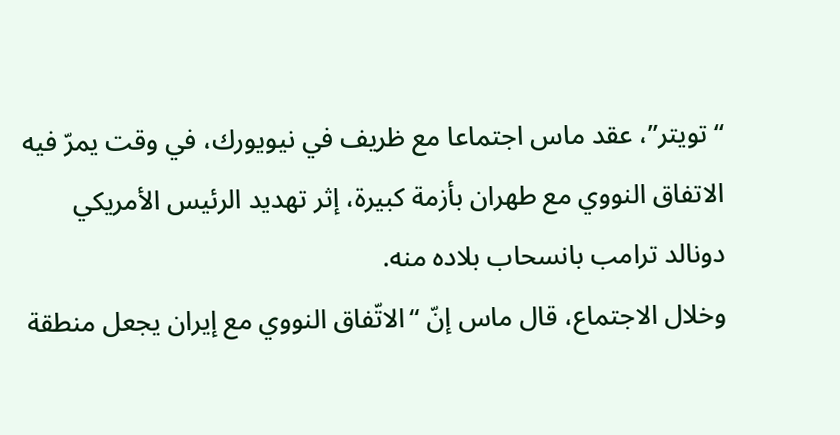“تويتر”، عقد ماس اجتماعا مع ظريف في نيويورك، في وقت يمرّ فيه الاتفاق النووي مع طهران بأزمة كبيرة، إثر تهديد الرئيس الأمريكي دونالد ترامب بانسحاب بلاده منه.
وخلال الاجتماع، قال ماس إنّ “الاتّفاق النووي مع إيران يجعل منطقة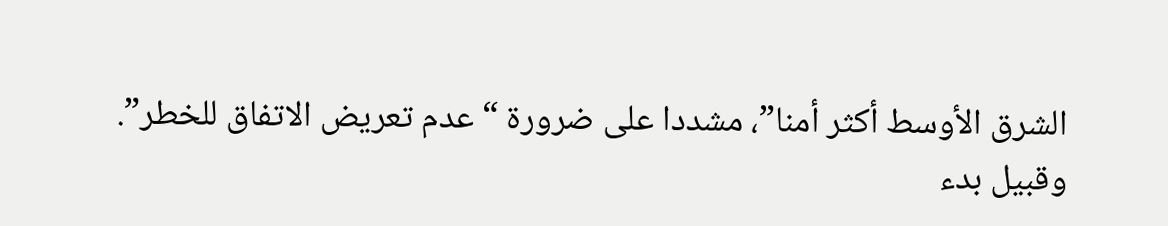الشرق الأوسط أكثر أمنا”، مشددا على ضرورة “عدم تعريض الاتفاق للخطر”.
وقبيل بدء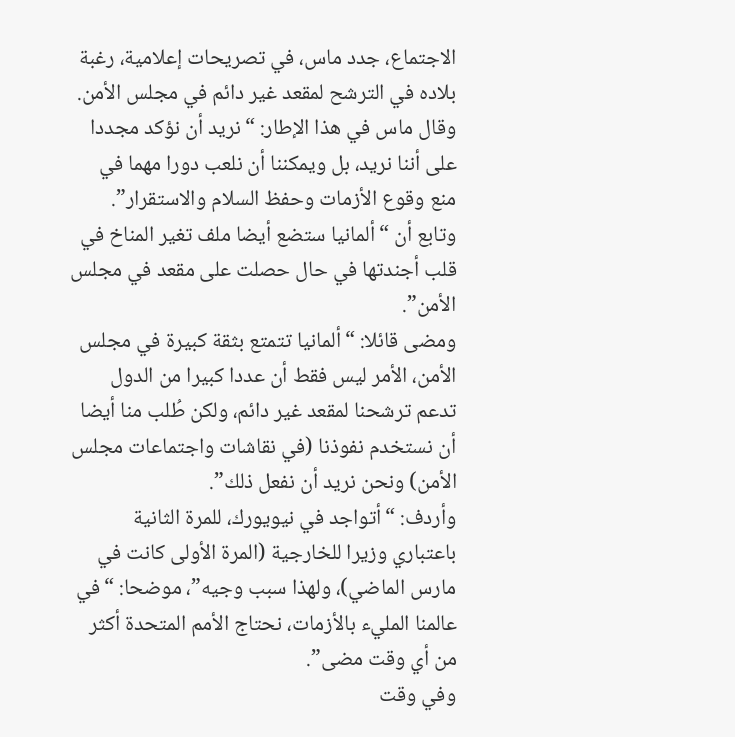الاجتماع، جدد ماس، في تصريحات إعلامية، رغبة بلاده في الترشح لمقعد غير دائم في مجلس الأمن.
وقال ماس في هذا الإطار: “نريد أن نؤكد مجددا على أننا نريد، بل ويمكننا أن نلعب دورا مهما في منع وقوع الأزمات وحفظ السلام والاستقرار”.
وتابع أن “ألمانيا ستضع أيضا ملف تغير المناخ في قلب أجندتها في حال حصلت على مقعد في مجلس الأمن”.
ومضى قائلا: “ألمانيا تتمتع بثقة كبيرة في مجلس الأمن، الأمر ليس فقط أن عددا كبيرا من الدول تدعم ترشحنا لمقعد غير دائم، ولكن طُلب منا أيضا أن نستخدم نفوذنا (في نقاشات واجتماعات مجلس الأمن) ونحن نريد أن نفعل ذلك”.
وأردف: “أتواجد في نيويورك، للمرة الثانية باعتباري وزيرا للخارجية (المرة الأولى كانت في مارس الماضي)، ولهذا سبب وجيه”، موضحا: “في عالمنا المليء بالأزمات، نحتاج الأمم المتحدة أكثر من أي وقت مضى”.
وفي وقت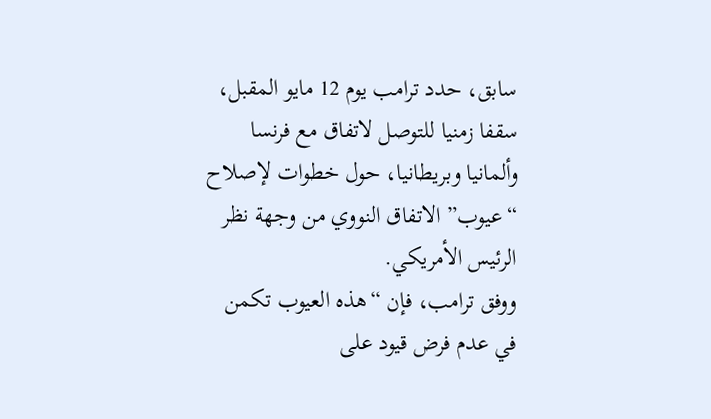سابق، حدد ترامب يوم 12 مايو المقبل، سقفا زمنيا للتوصل لاتفاق مع فرنسا وألمانيا وبريطانيا، حول خطوات لإصلاح “عيوب” الاتفاق النووي من وجهة نظر الرئيس الأمريكي.
ووفق ترامب، فإن “هذه العيوب تكمن في عدم فرض قيود على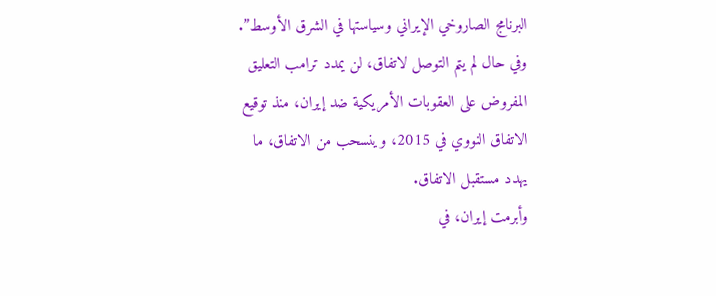البرنامج الصاروخي الإيراني وسياستها في الشرق الأوسط”.
وفي حال لم يتم التوصل لاتفاق، لن يمدد ترامب التعليق المفروض على العقوبات الأمريكية ضد إيران، منذ توقيع الاتفاق النووي في 2015، وينسحب من الاتفاق، ما يهدد مستقبل الاتفاق.
وأبرمت إيران، في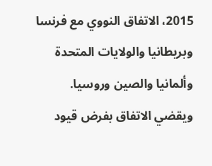2015، الاتفاق النووي مع فرنسا وبريطانيا والولايات المتحدة وألمانيا والصين وروسيا.
ويقضي الاتفاق بفرض قيود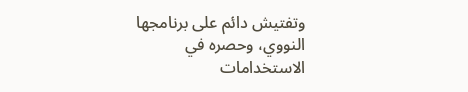وتفتيش دائم على برنامجها النووي، وحصره في الاستخدامات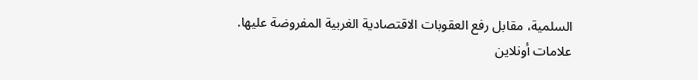السلمية، مقابل رفع العقوبات الاقتصادية الغربية المفروضة عليها.
علامات أونلاين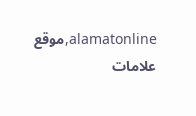alamatonline,موقع علامات